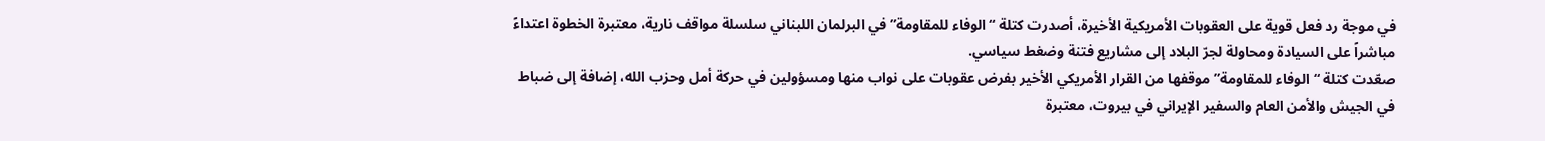في موجة رد فعل قوية على العقوبات الأمريكية الأخيرة، أصدرت كتلة “الوفاء للمقاومة” في البرلمان اللبناني سلسلة مواقف نارية، معتبرة الخطوة اعتداءً مباشراً على السيادة ومحاولة لجرّ البلاد إلى مشاريع فتنة وضغط سياسي.
صعّدت كتلة “الوفاء للمقاومة” موقفها من القرار الأمريكي الأخير بفرض عقوبات على نواب منها ومسؤولين في حركة أمل وحزب الله، إضافة إلى ضباط في الجيش والأمن العام والسفير الإيراني في بيروت، معتبرة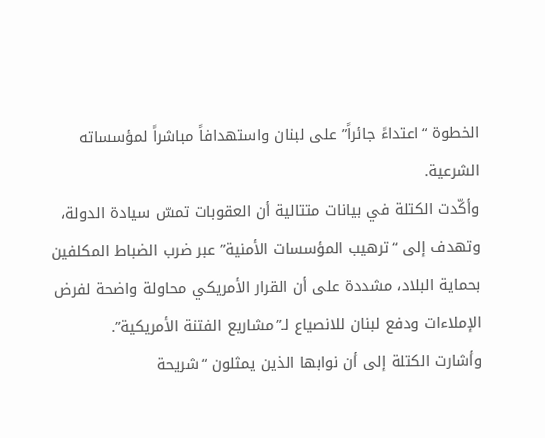الخطوة “اعتداءً جائراً” على لبنان واستهدافاً مباشراً لمؤسساته الشرعية.
وأكّدت الكتلة في بيانات متتالية أن العقوبات تمسّ سيادة الدولة، وتهدف إلى “ترهيب المؤسسات الأمنية” عبر ضرب الضباط المكلفين بحماية البلاد، مشددة على أن القرار الأمريكي محاولة واضحة لفرض الإملاءات ودفع لبنان للانصياع لـ”مشاريع الفتنة الأمريكية”.
وأشارت الكتلة إلى أن نوابها الذين يمثلون “شريحة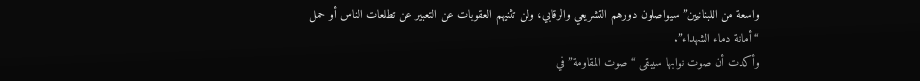واسعة من اللبنانيين” سيواصلون دورهم التشريعي والرقابي، ولن تثنيهم العقوبات عن التعبير عن تطلعات الناس أو حمل “أمانة دماء الشهداء”.
وأكدت أن صوت نوابها سيبقى “صوت المقاومة” في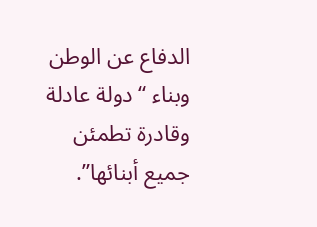الدفاع عن الوطن وبناء “دولة عادلة وقادرة تطمئن جميع أبنائها”.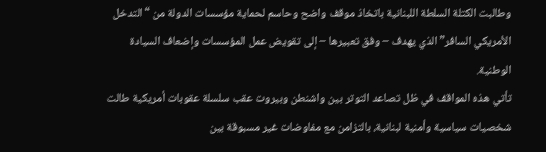وطالبت الكتلة السلطة اللبنانية باتخاذ موقف واضح وحاسم لحماية مؤسسات الدولة من “التدخل الأمريكي السافر” الذي يهدف – وفق تعبيرها – إلى تقويض عمل المؤسسات وإضعاف السيادة الوطنية.
تأتي هذه المواقف في ظل تصاعد التوتر بين واشنطن وبيروت عقب سلسلة عقوبات أمريكية طالت شخصيات سياسية وأمنية لبنانية، بالتزامن مع مفاوضات غير مسبوقة بين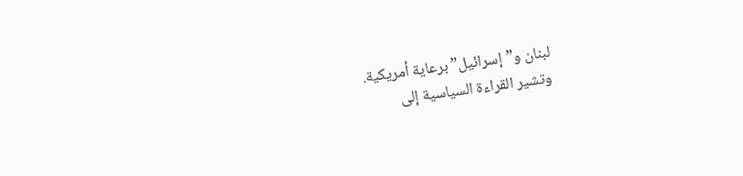لبنان و”إسرائيل” برعاية أمريكية.
وتشير القراءة السياسية إلى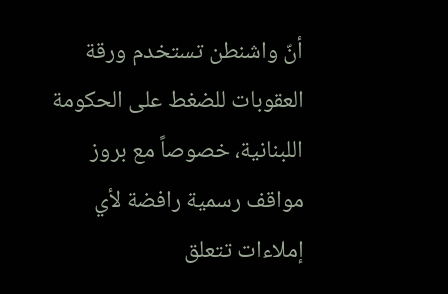أنّ واشنطن تستخدم ورقة العقوبات للضغط على الحكومة اللبنانية، خصوصاً مع بروز مواقف رسمية رافضة لأي إملاءات تتعلق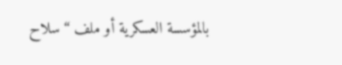بالمؤسسة العسكرية أو ملف “سلاح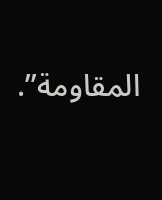المقاومة”.